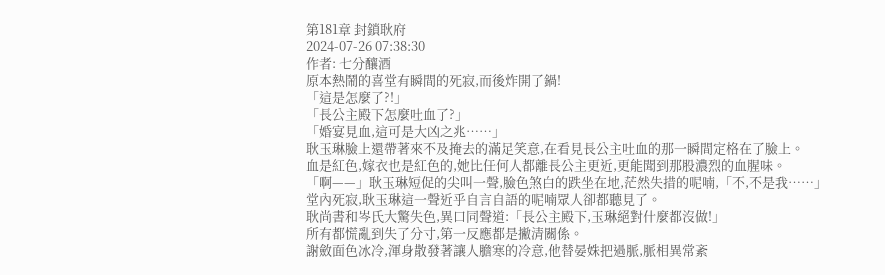第181章 封鎖耿府
2024-07-26 07:38:30
作者: 七分釀酒
原本熱鬧的喜堂有瞬間的死寂,而後炸開了鍋!
「這是怎麼了?!」
「長公主殿下怎麼吐血了?」
「婚宴見血,這可是大凶之兆……」
耿玉琳臉上還帶著來不及掩去的滿足笑意,在看見長公主吐血的那一瞬間定格在了臉上。
血是紅色,嫁衣也是紅色的,她比任何人都離長公主更近,更能聞到那股濃烈的血腥味。
「啊——」耿玉琳短促的尖叫一聲,臉色煞白的跌坐在地,茫然失措的呢喃,「不,不是我……」
堂內死寂,耿玉琳這一聲近乎自言自語的呢喃眾人卻都聽見了。
耿尚書和岑氏大驚失色,異口同聲道:「長公主殿下,玉琳絕對什麼都沒做!」
所有都慌亂到失了分寸,第一反應都是撇清關係。
謝斂面色冰冷,渾身散發著讓人膽寒的冷意,他替晏姝把過脈,脈相異常紊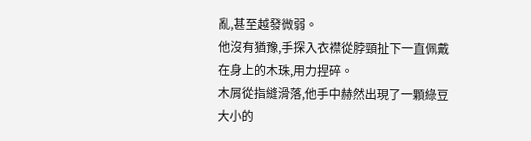亂,甚至越發微弱。
他沒有猶豫,手探入衣襟從脖頸扯下一直佩戴在身上的木珠,用力捏碎。
木屑從指縫滑落,他手中赫然出現了一顆綠豆大小的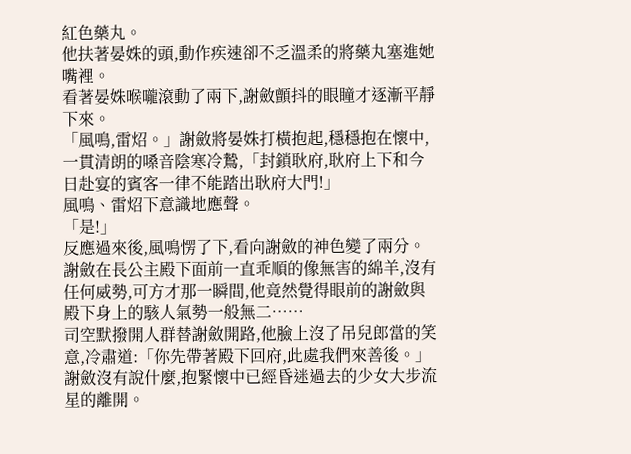紅色藥丸。
他扶著晏姝的頭,動作疾速卻不乏溫柔的將藥丸塞進她嘴裡。
看著晏姝喉嚨滾動了兩下,謝斂顫抖的眼瞳才逐漸平靜下來。
「風鳴,雷炤。」謝斂將晏姝打橫抱起,穩穩抱在懷中,一貫清朗的嗓音陰寒冷鷙,「封鎖耿府,耿府上下和今日赴宴的賓客一律不能踏出耿府大門!」
風鳴、雷炤下意識地應聲。
「是!」
反應過來後,風鳴愣了下,看向謝斂的神色變了兩分。
謝斂在長公主殿下面前一直乖順的像無害的綿羊,沒有任何威勢,可方才那一瞬間,他竟然覺得眼前的謝斂與殿下身上的駭人氣勢一般無二……
司空默撥開人群替謝斂開路,他臉上沒了吊兒郎當的笑意,冷肅道:「你先帶著殿下回府,此處我們來善後。」
謝斂沒有說什麼,抱緊懷中已經昏迷過去的少女大步流星的離開。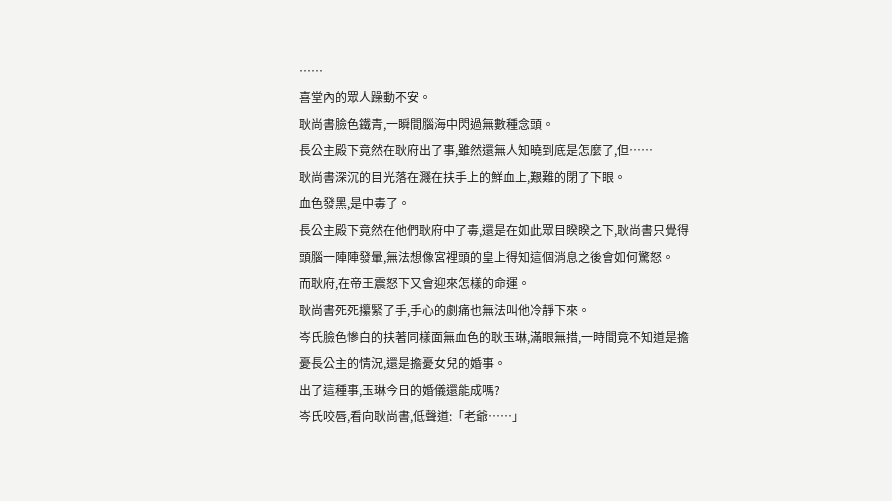……
喜堂內的眾人躁動不安。
耿尚書臉色鐵青,一瞬間腦海中閃過無數種念頭。
長公主殿下竟然在耿府出了事,雖然還無人知曉到底是怎麼了,但……
耿尚書深沉的目光落在濺在扶手上的鮮血上,艱難的閉了下眼。
血色發黑,是中毒了。
長公主殿下竟然在他們耿府中了毒,還是在如此眾目睽睽之下,耿尚書只覺得頭腦一陣陣發暈,無法想像宮裡頭的皇上得知這個消息之後會如何驚怒。
而耿府,在帝王震怒下又會迎來怎樣的命運。
耿尚書死死攥緊了手,手心的劇痛也無法叫他冷靜下來。
岑氏臉色慘白的扶著同樣面無血色的耿玉琳,滿眼無措,一時間竟不知道是擔憂長公主的情況,還是擔憂女兒的婚事。
出了這種事,玉琳今日的婚儀還能成嗎?
岑氏咬唇,看向耿尚書,低聲道:「老爺……」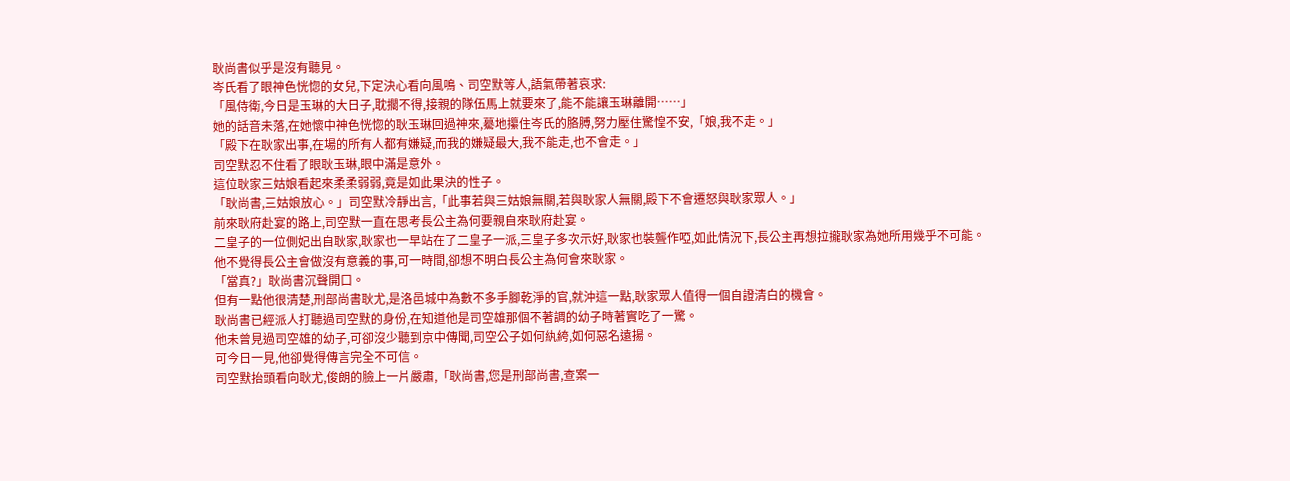耿尚書似乎是沒有聽見。
岑氏看了眼神色恍惚的女兒,下定決心看向風鳴、司空默等人,語氣帶著哀求:
「風侍衛,今日是玉琳的大日子,耽擱不得,接親的隊伍馬上就要來了,能不能讓玉琳離開……」
她的話音未落,在她懷中神色恍惚的耿玉琳回過神來,驀地攥住岑氏的胳膊,努力壓住驚惶不安,「娘,我不走。」
「殿下在耿家出事,在場的所有人都有嫌疑,而我的嫌疑最大,我不能走,也不會走。」
司空默忍不住看了眼耿玉琳,眼中滿是意外。
這位耿家三姑娘看起來柔柔弱弱,竟是如此果決的性子。
「耿尚書,三姑娘放心。」司空默冷靜出言,「此事若與三姑娘無關,若與耿家人無關,殿下不會遷怒與耿家眾人。」
前來耿府赴宴的路上,司空默一直在思考長公主為何要親自來耿府赴宴。
二皇子的一位側妃出自耿家,耿家也一早站在了二皇子一派,三皇子多次示好,耿家也裝聾作啞,如此情況下,長公主再想拉攏耿家為她所用幾乎不可能。
他不覺得長公主會做沒有意義的事,可一時間,卻想不明白長公主為何會來耿家。
「當真?」耿尚書沉聲開口。
但有一點他很清楚,刑部尚書耿尤,是洛邑城中為數不多手腳乾淨的官,就沖這一點,耿家眾人值得一個自證清白的機會。
耿尚書已經派人打聽過司空默的身份,在知道他是司空雄那個不著調的幼子時著實吃了一驚。
他未曾見過司空雄的幼子,可卻沒少聽到京中傳聞,司空公子如何紈絝,如何惡名遠揚。
可今日一見,他卻覺得傳言完全不可信。
司空默抬頭看向耿尤,俊朗的臉上一片嚴肅,「耿尚書,您是刑部尚書,查案一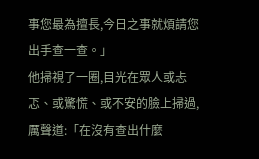事您最為擅長,今日之事就煩請您出手查一查。」
他掃視了一圈,目光在眾人或忐忑、或驚慌、或不安的臉上掃過,厲聲道:「在沒有查出什麼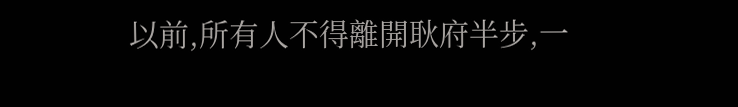以前,所有人不得離開耿府半步,一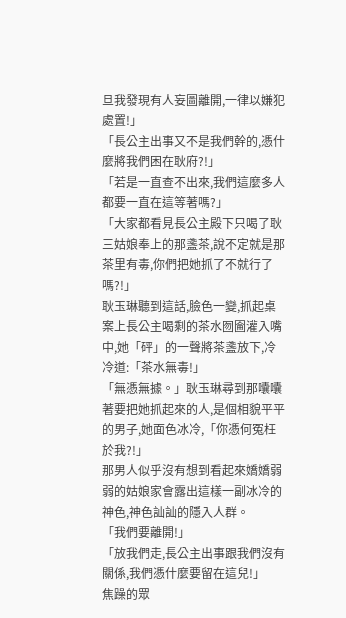旦我發現有人妄圖離開,一律以嫌犯處置!」
「長公主出事又不是我們幹的,憑什麼將我們困在耿府?!」
「若是一直查不出來,我們這麼多人都要一直在這等著嗎?」
「大家都看見長公主殿下只喝了耿三姑娘奉上的那盞茶,說不定就是那茶里有毒,你們把她抓了不就行了嗎?!」
耿玉琳聽到這話,臉色一變,抓起桌案上長公主喝剩的茶水囫圇灌入嘴中,她「砰」的一聲將茶盞放下,冷冷道:「茶水無毒!」
「無憑無據。」耿玉琳尋到那囔囔著要把她抓起來的人,是個相貌平平的男子,她面色冰冷,「你憑何冤枉於我?!」
那男人似乎沒有想到看起來嬌嬌弱弱的姑娘家會露出這樣一副冰冷的神色,神色訕訕的隱入人群。
「我們要離開!」
「放我們走,長公主出事跟我們沒有關係,我們憑什麼要留在這兒!」
焦躁的眾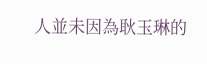人並未因為耿玉琳的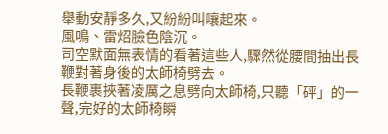舉動安靜多久,又紛紛叫嚷起來。
風鳴、雷炤臉色陰沉。
司空默面無表情的看著這些人,驟然從腰間抽出長鞭對著身後的太師椅劈去。
長鞭裹挾著凌厲之息劈向太師椅,只聽「砰」的一聲,完好的太師椅瞬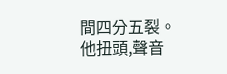間四分五裂。
他扭頭,聲音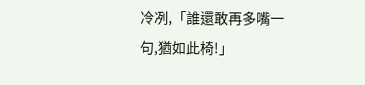冷冽,「誰還敢再多嘴一句,猶如此椅!」